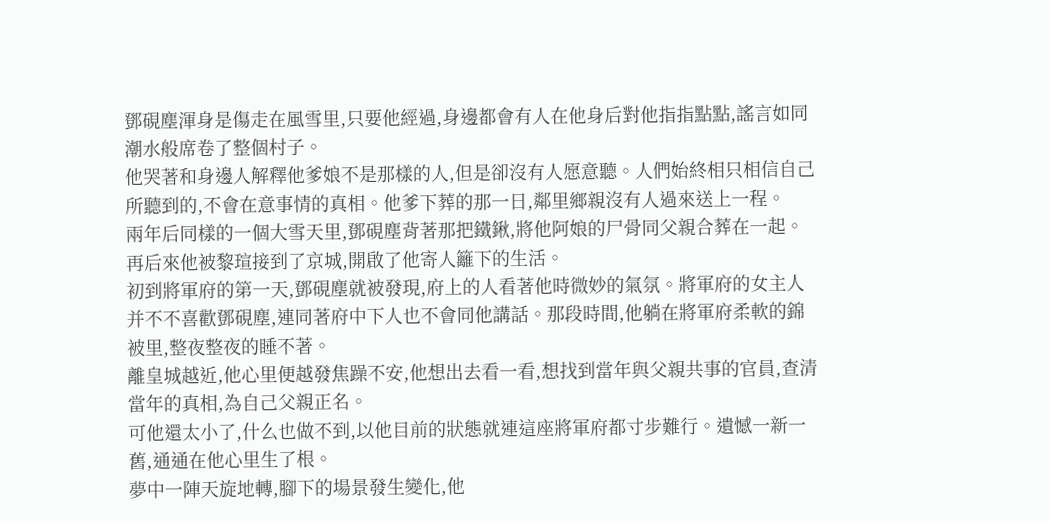鄧硯塵渾身是傷走在風雪里,只要他經過,身邊都會有人在他身后對他指指點點,謠言如同潮水般席卷了整個村子。
他哭著和身邊人解釋他爹娘不是那樣的人,但是卻沒有人愿意聽。人們始終相只相信自己所聽到的,不會在意事情的真相。他爹下葬的那一日,鄰里鄉親沒有人過來送上一程。
兩年后同樣的一個大雪天里,鄧硯塵背著那把鐵鍬,將他阿娘的尸骨同父親合葬在一起。
再后來他被黎瑄接到了京城,開啟了他寄人籬下的生活。
初到將軍府的第一天,鄧硯塵就被發現,府上的人看著他時微妙的氣氛。將軍府的女主人并不不喜歡鄧硯塵,連同著府中下人也不會同他講話。那段時間,他躺在將軍府柔軟的錦被里,整夜整夜的睡不著。
離皇城越近,他心里便越發焦躁不安,他想出去看一看,想找到當年與父親共事的官員,查清當年的真相,為自己父親正名。
可他還太小了,什么也做不到,以他目前的狀態就連這座將軍府都寸步難行。遺憾一新一舊,通通在他心里生了根。
夢中一陣天旋地轉,腳下的場景發生變化,他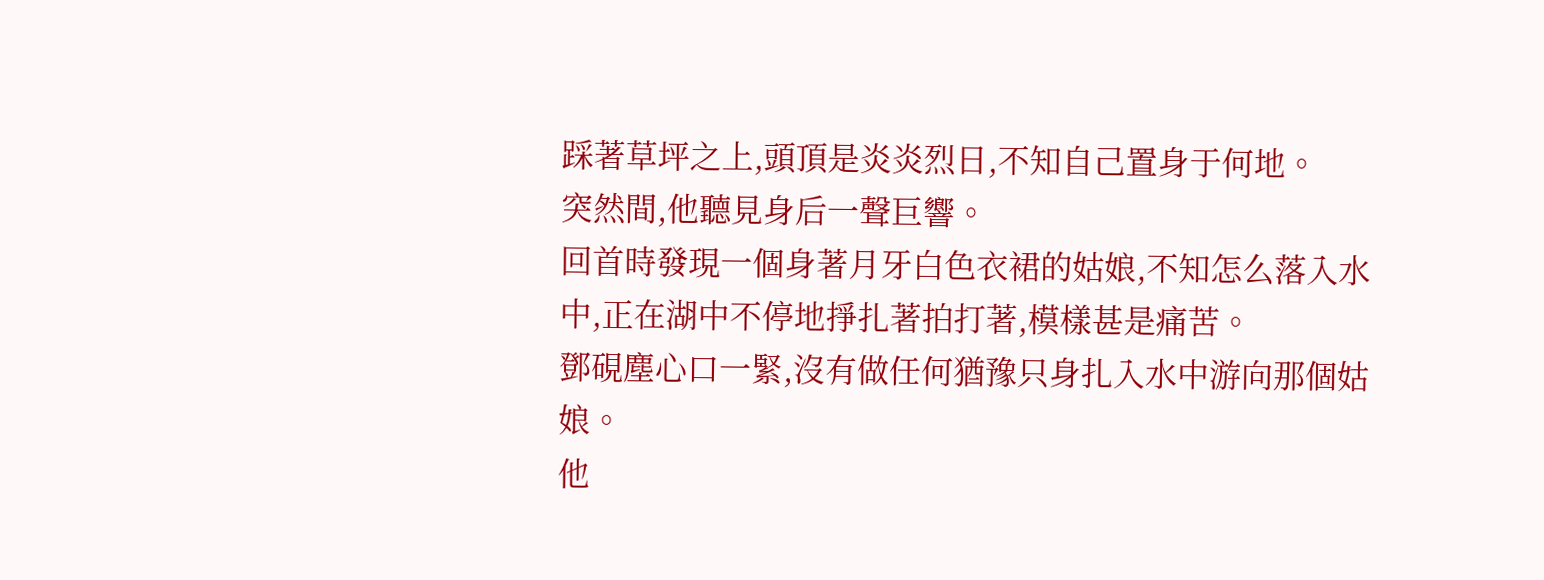踩著草坪之上,頭頂是炎炎烈日,不知自己置身于何地。
突然間,他聽見身后一聲巨響。
回首時發現一個身著月牙白色衣裙的姑娘,不知怎么落入水中,正在湖中不停地掙扎著拍打著,模樣甚是痛苦。
鄧硯塵心口一緊,沒有做任何猶豫只身扎入水中游向那個姑娘。
他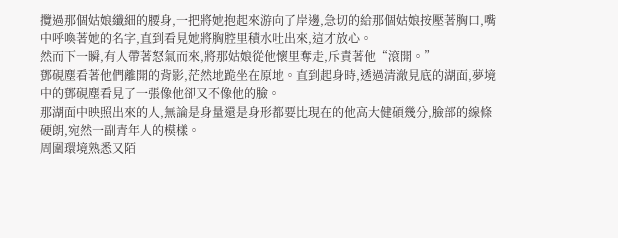攬過那個姑娘纖細的腰身,一把將她抱起來游向了岸邊,急切的給那個姑娘按壓著胸口,嘴中呼喚著她的名字,直到看見她將胸腔里積水吐出來,這才放心。
然而下一瞬,有人帶著怒氣而來,將那姑娘從他懷里奪走,斥責著他“滾開。”
鄧硯塵看著他們離開的背影,茫然地跪坐在原地。直到起身時,透過清澈見底的湖面,夢境中的鄧硯塵看見了一張像他卻又不像他的臉。
那湖面中映照出來的人,無論是身量還是身形都要比現在的他高大健碩幾分,臉部的線條硬朗,宛然一副青年人的模樣。
周圍環境熟悉又陌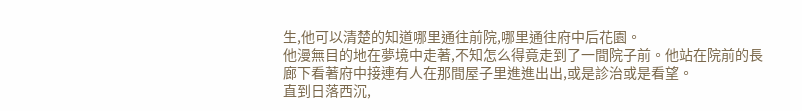生,他可以清楚的知道哪里通往前院,哪里通往府中后花園。
他漫無目的地在夢境中走著,不知怎么得竟走到了一間院子前。他站在院前的長廊下看著府中接連有人在那間屋子里進進出出,或是診治或是看望。
直到日落西沉,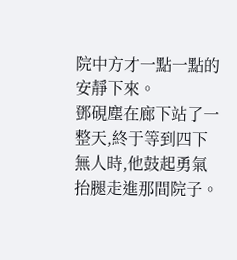院中方才一點一點的安靜下來。
鄧硯塵在廊下站了一整天,終于等到四下無人時,他鼓起勇氣抬腿走進那間院子。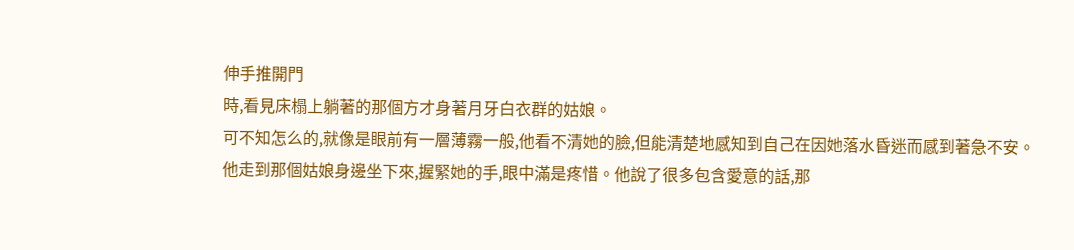伸手推開門
時,看見床榻上躺著的那個方才身著月牙白衣群的姑娘。
可不知怎么的,就像是眼前有一層薄霧一般,他看不清她的臉,但能清楚地感知到自己在因她落水昏迷而感到著急不安。
他走到那個姑娘身邊坐下來,握緊她的手,眼中滿是疼惜。他說了很多包含愛意的話,那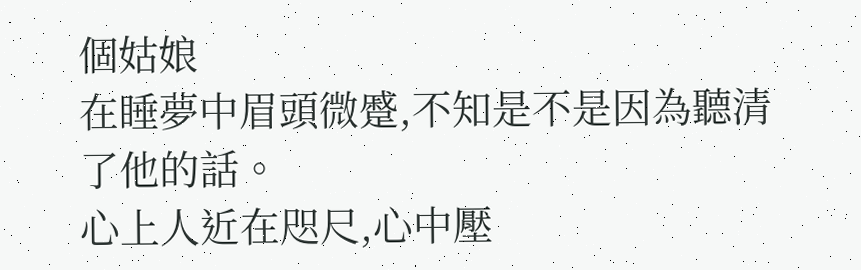個姑娘
在睡夢中眉頭微蹙,不知是不是因為聽清了他的話。
心上人近在咫尺,心中壓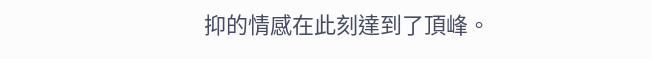抑的情感在此刻達到了頂峰。